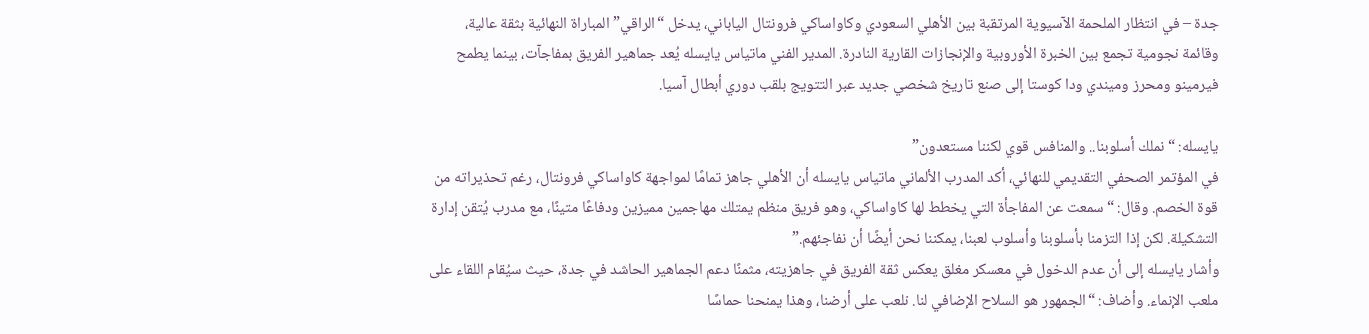جدة – في انتظار الملحمة الآسيوية المرتقبة بين الأهلي السعودي وكاواساكي فرونتال الياباني، يدخل “الراقي” المباراة النهائية بثقة عالية، وقائمة نجومية تجمع بين الخبرة الأوروبية والإنجازات القارية النادرة. المدير الفني ماتياس يايسله يُعد جماهير الفريق بمفاجآت، بينما يطمح فيرمينو ومحرز وميندي ودا كوستا إلى صنع تاريخ شخصي جديد عبر التتويج بلقب دوري أبطال آسيا.

يايسله: “نملك أسلوبنا.. والمنافس قوي لكننا مستعدون”
في المؤتمر الصحفي التقديمي للنهائي، أكد المدرب الألماني ماتياس يايسله أن الأهلي جاهز تمامًا لمواجهة كاواساكي فرونتال، رغم تحذيراته من قوة الخصم. وقال: “سمعت عن المفاجأة التي يخطط لها كاواساكي، وهو فريق منظم يمتلك مهاجمين مميزين ودفاعًا متينًا، مع مدرب يُتقن إدارة التشكيلة. لكن إذا التزمنا بأسلوبنا وأسلوب لعبنا، يمكننا نحن أيضًا أن نفاجئهم.”
وأشار يايسله إلى أن عدم الدخول في معسكر مغلق يعكس ثقة الفريق في جاهزيته، مثمنًا دعم الجماهير الحاشد في جدة، حيث سيُقام اللقاء على ملعب الإنماء. وأضاف: “الجمهور هو السلاح الإضافي لنا. نلعب على أرضنا، وهذا يمنحنا حماسًا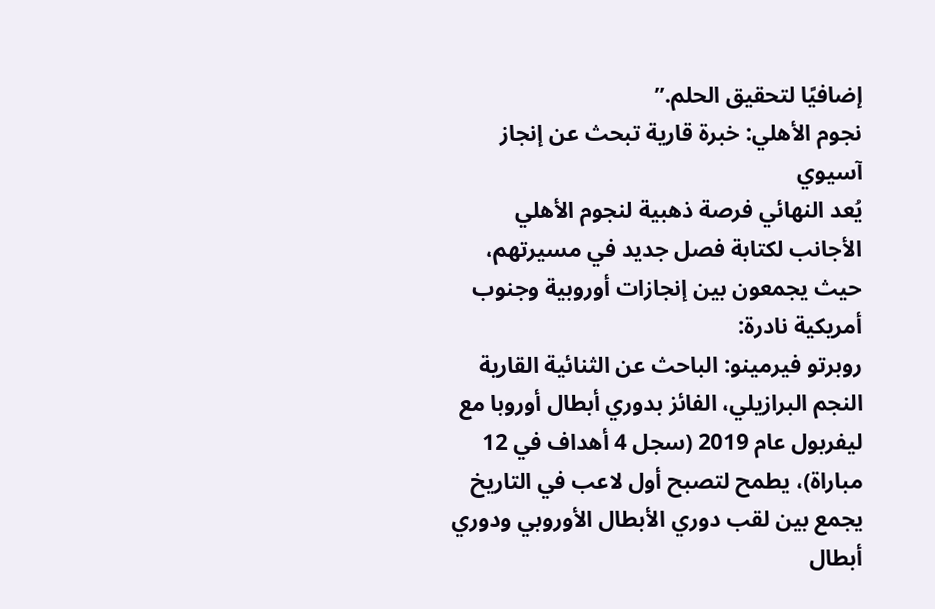إضافيًا لتحقيق الحلم.”
نجوم الأهلي: خبرة قارية تبحث عن إنجاز آسيوي
يُعد النهائي فرصة ذهبية لنجوم الأهلي الأجانب لكتابة فصل جديد في مسيرتهم، حيث يجمعون بين إنجازات أوروبية وجنوب أمريكية نادرة:
روبرتو فيرمينو: الباحث عن الثنائية القارية
النجم البرازيلي، الفائز بدوري أبطال أوروبا مع ليفربول عام 2019 (سجل 4 أهداف في 12 مباراة)، يطمح لتصبح أول لاعب في التاريخ يجمع بين لقب دوري الأبطال الأوروبي ودوري أبطال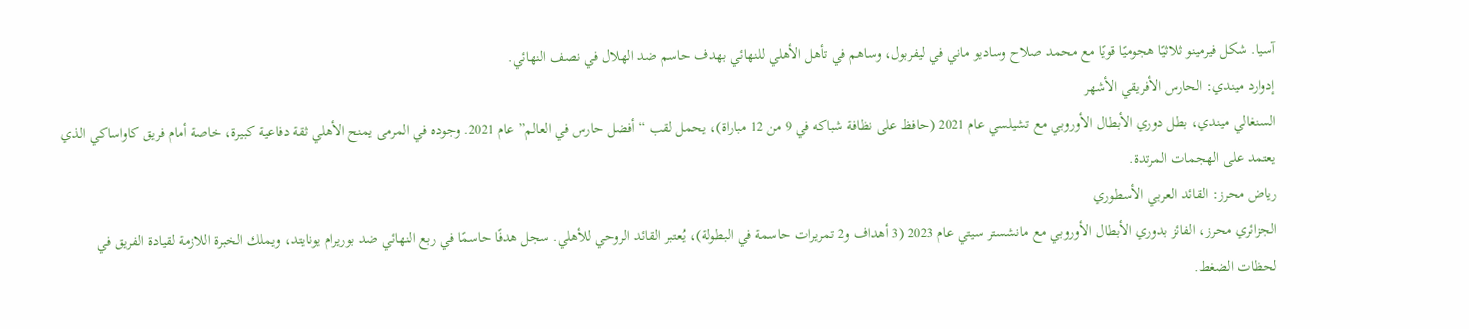آسيا. شكل فيرمينو ثلاثيًا هجوميًا قويًا مع محمد صلاح وساديو ماني في ليفربول، وساهم في تأهل الأهلي للنهائي بهدف حاسم ضد الهلال في نصف النهائي.
إدوارد ميندي: الحارس الأفريقي الأشهر
السنغالي ميندي، بطل دوري الأبطال الأوروبي مع تشيلسي عام 2021 (حافظ على نظافة شباكه في 9 من 12 مباراة)، يحمل لقب “أفضل حارس في العالم” عام 2021. وجوده في المرمى يمنح الأهلي ثقة دفاعية كبيرة، خاصة أمام فريق كاواساكي الذي يعتمد على الهجمات المرتدة.
رياض محرز: القائد العربي الأسطوري
الجزائري محرز، الفائز بدوري الأبطال الأوروبي مع مانشستر سيتي عام 2023 (3 أهداف و2 تمريرات حاسمة في البطولة)، يُعتبر القائد الروحي للأهلي. سجل هدفًا حاسمًا في ربع النهائي ضد بوريرام يونايتد، ويملك الخبرة اللازمة لقيادة الفريق في لحظات الضغط.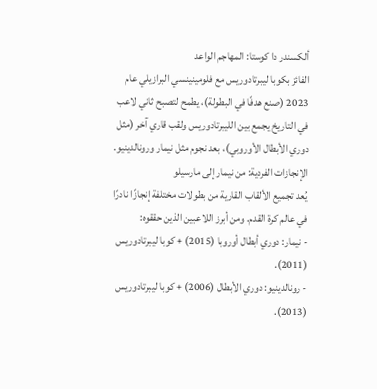ألكسندر دا كوستا: المهاجم الواعد
الفائز بكوبا ليبرتادوريس مع فلومينينسي البرازيلي عام 2023 (صنع هدفًا في البطولة)، يطمح لتصبح ثاني لاعب في التاريخ يجمع بين الليبرتادوريس ولقب قاري آخر (مثل دوري الأبطال الأوروبي)، بعد نجوم مثل نيمار ورونالدينيو.
الإنجازات الفردية: من نيمار إلى مارسيلو
يُعد تجميع الألقاب القارية من بطولات مختلفة إنجازًا نادرًا في عالم كرة القدم. ومن أبرز اللاعبين الذين حققوه:
- نيمار: دوري أبطال أوروبا (2015) + كوبا ليبرتادوريس (2011).
- رونالدينيو: دوري الأبطال (2006) + كوبا ليبرتادوريس (2013).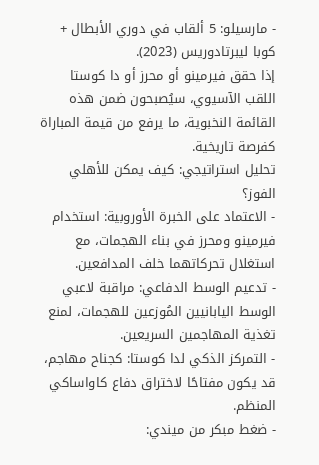- مارسيلو: 5 ألقاب في دوري الأبطال + كوبا ليبرتادوريس (2023).
إذا حقق فيرمينو أو محرز أو دا كوستا اللقب الآسيوي، سيُصبحون ضمن هذه القائمة النخبوية، ما يرفع من قيمة المباراة كفرصة تاريخية.
تحليل استراتيجي: كيف يمكن للأهلي الفوز؟
- الاعتماد على الخبرة الأوروبية: استخدام فيرمينو ومحرز في بناء الهجمات، مع استغلال تحركاتهما خلف المدافعين.
- تدعيم الوسط الدفاعي: مراقبة لاعبي الوسط اليابانيين المُوزعين للهجمات، لمنع تغذية المهاجمين السريعين.
- التمركز الذكي لدا كوستا: كجناح مهاجم، قد يكون مفتاحًا لاختراق دفاع كاواساكي المنظم.
- ضغط مبكر من ميندي: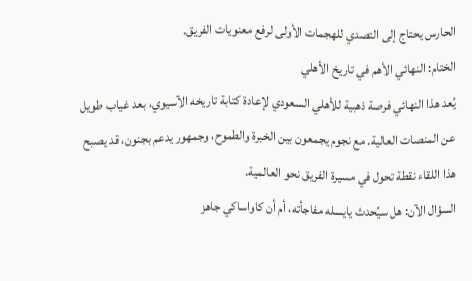الحارس يحتاج إلى التصدي للهجمات الأولى لرفع معنويات الفريق.
الختام: النهائي الأهم في تاريخ الأهلي
يُعد هذا النهائي فرصة ذهبية للأهلي السعودي لإعادة كتابة تاريخه الآسيوي، بعد غياب طويل عن المنصات العالية. مع نجوم يجمعون بين الخبرة والطموح، وجمهور يدعم بجنون، قد يصبح هذا اللقاء نقطة تحول في مسيرة الفريق نحو العالمية.
السؤال الآن: هل سيُحدث يايسله مفاجأته، أم أن كاواساكي جاهز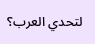لتحدي العرب؟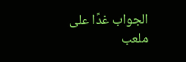الجواب غدًا على ملعب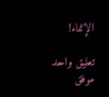الإنماء!

تعليق واحد
موفق